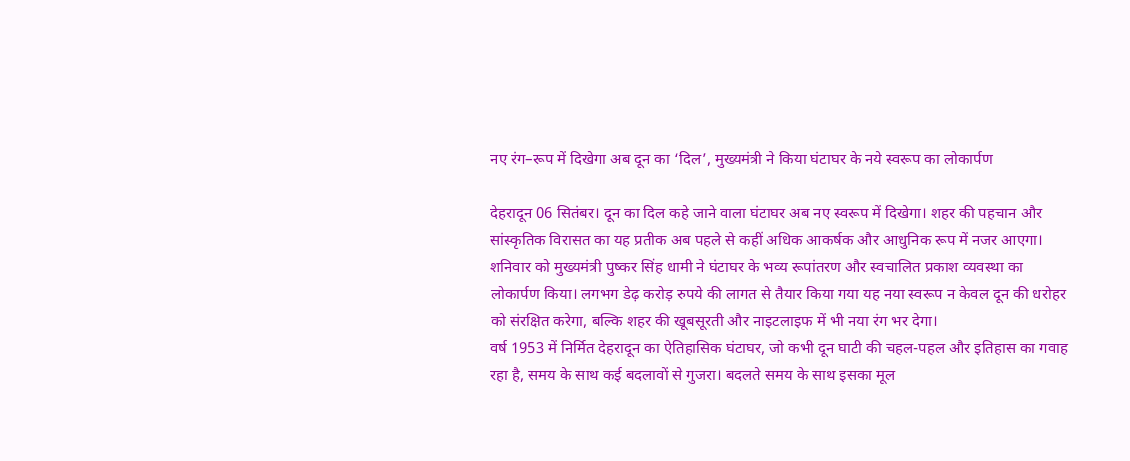नए रंग–रूप में दिखेगा अब दून का ‘दिल’, मुख्यमंत्री ने किया घंटाघर के नये स्वरूप का लोकार्पण

देहरादून 06 सितंबर। दून का दिल कहे जाने वाला घंटाघर अब नए स्वरूप में दिखेगा। शहर की पहचान और सांस्कृतिक विरासत का यह प्रतीक अब पहले से कहीं अधिक आकर्षक और आधुनिक रूप में नजर आएगा। शनिवार को मुख्यमंत्री पुष्कर सिंह धामी ने घंटाघर के भव्य रूपांतरण और स्वचालित प्रकाश व्यवस्था का लोकार्पण किया। लगभग डेढ़ करोड़ रुपये की लागत से तैयार किया गया यह नया स्वरूप न केवल दून की धरोहर को संरक्षित करेगा, बल्कि शहर की खूबसूरती और नाइटलाइफ में भी नया रंग भर देगा।
वर्ष 1953 में निर्मित देहरादून का ऐतिहासिक घंटाघर, जो कभी दून घाटी की चहल-पहल और इतिहास का गवाह रहा है, समय के साथ कई बदलावों से गुजरा। बदलते समय के साथ इसका मूल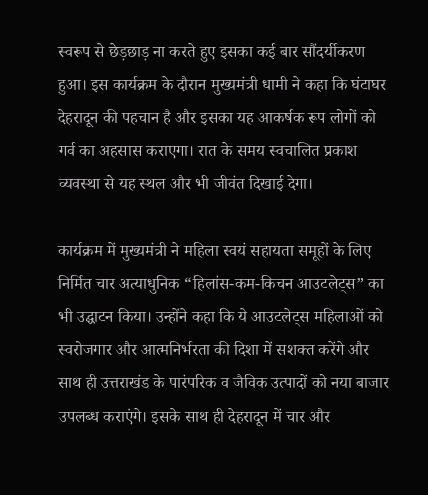स्वरूप से छेड़छाड़ ना करते हुए इसका कई बार सौंदर्यीकरण हुआ। इस कार्यक्रम के दौरान मुख्यमंत्री धामी ने कहा कि घंटाघर देहरादून की पहचान है और इसका यह आकर्षक रूप लोगों को गर्व का अहसास कराएगा। रात के समय स्वचालित प्रकाश व्यवस्था से यह स्थल और भी जीवंत दिखाई देगा।

कार्यक्रम में मुख्यमंत्री ने महिला स्वयं सहायता समूहों के लिए निर्मित चार अत्याधुनिक “हिलांस-कम-किचन आउटलेट्स” का भी उद्घाटन किया। उन्होंने कहा कि ये आउटलेट्स महिलाओं को स्वरोजगार और आत्मनिर्भरता की दिशा में सशक्त करेंगे और साथ ही उत्तराखंड के पारंपरिक व जैविक उत्पादों को नया बाजार उपलब्ध कराएंगे। इसके साथ ही देहरादून में चार और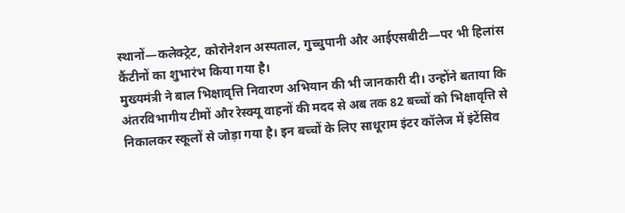स्थानों—कलेक्ट्रेट, कोरोनेशन अस्पताल, गुच्चुपानी और आईएसबीटी—पर भी हिलांस कैंटीनों का शुभारंभ किया गया है।
मुख्यमंत्री ने बाल भिक्षावृत्ति निवारण अभियान की भी जानकारी दी। उन्होंने बताया कि अंतरविभागीय टीमों और रेस्क्यू वाहनों की मदद से अब तक 82 बच्चों को भिक्षावृत्ति से निकालकर स्कूलों से जोड़ा गया है। इन बच्चों के लिए साधूराम इंटर कॉलेज में इंटेंसिव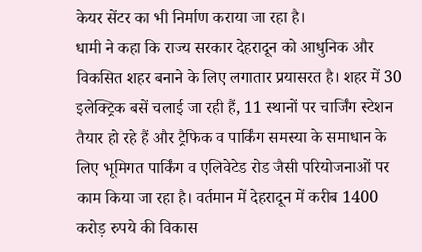केयर सेंटर का भी निर्माण कराया जा रहा है।
धामी ने कहा कि राज्य सरकार देहरादून को आधुनिक और विकसित शहर बनाने के लिए लगातार प्रयासरत है। शहर में 30 इलेक्ट्रिक बसें चलाई जा रही हैं, 11 स्थानों पर चार्जिंग स्टेशन तैयार हो रहे हैं और ट्रैफिक व पार्किंग समस्या के समाधान के लिए भूमिगत पार्किंग व एलिवेटेड रोड जैसी परियोजनाओं पर काम किया जा रहा है। वर्तमान में देहरादून में करीब 1400 करोड़ रुपये की विकास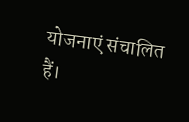योजनाएं संचालित हैं।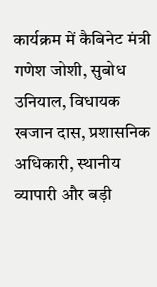कार्यक्रम में कैबिनेट मंत्री गणेश जोशी, सुबोध उनियाल, विधायक खजान दास, प्रशासनिक अधिकारी, स्थानीय व्यापारी और बड़ी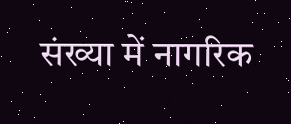संख्या में नागरिक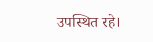उपस्थित रहे।